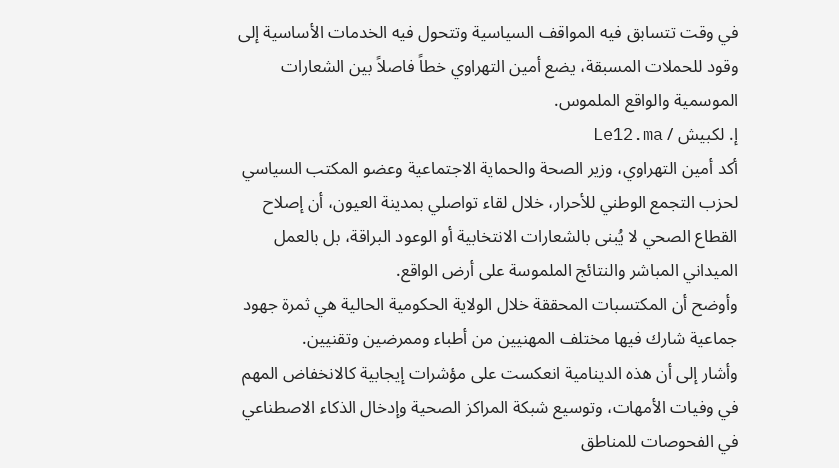في وقت تتسابق فيه المواقف السياسية وتتحول فيه الخدمات الأساسية إلى وقود للحملات المسبقة، يضع أمين التهراوي خطاً فاصلاً بين الشعارات الموسمية والواقع الملموس.
إ. لكبيش / Le12.ma
أكد أمين التهراوي، وزير الصحة والحماية الاجتماعية وعضو المكتب السياسي لحزب التجمع الوطني للأحرار، خلال لقاء تواصلي بمدينة العيون، أن إصلاح القطاع الصحي لا يُبنى بالشعارات الانتخابية أو الوعود البراقة، بل بالعمل الميداني المباشر والنتائج الملموسة على أرض الواقع.
وأوضح أن المكتسبات المحققة خلال الولاية الحكومية الحالية هي ثمرة جهود جماعية شارك فيها مختلف المهنيين من أطباء وممرضين وتقنيين.
وأشار إلى أن هذه الدينامية انعكست على مؤشرات إيجابية كالانخفاض المهم في وفيات الأمهات، وتوسيع شبكة المراكز الصحية وإدخال الذكاء الاصطناعي في الفحوصات للمناطق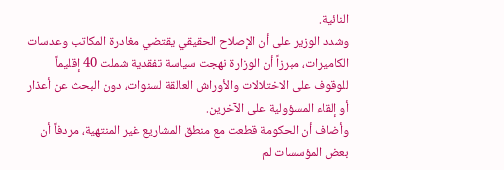النائية.
وشدد الوزير على أن الإصلاح الحقيقي يقتضي مغادرة المكاتب وعدسات الكاميرات، مبرزاً أن الوزارة نهجت سياسة تفقدية شملت 40 إقليماً للوقوف على الاختلالات والأوراش العالقة لسنوات، دون البحث عن أعذار أو إلقاء المسؤولية على الآخرين.
وأضاف أن الحكومة قطعت مع منطق المشاريع غير المنتهية، مردفاً أن بعض المؤسسات لم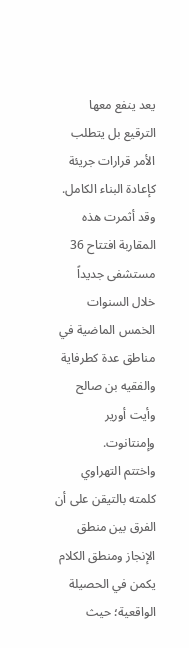يعد ينفع معها الترقيع بل يتطلب الأمر قرارات جريئة كإعادة البناء الكامل.
وقد أثمرت هذه المقاربة افتتاح 36 مستشفى جديداً خلال السنوات الخمس الماضية في مناطق عدة كطرفاية والفقيه بن صالح وأيت أورير وإمنتانوت.
واختتم التهراوي كلمته بالتيقن على أن الفرق بين منطق الإنجاز ومنطق الكلام يكمن في الحصيلة الواقعية؛ حيث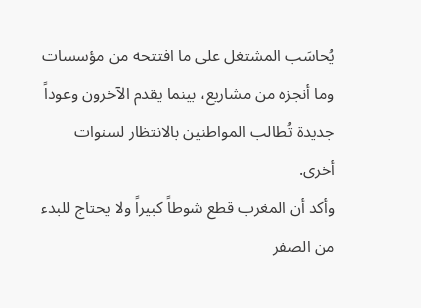يُحاسَب المشتغل على ما افتتحه من مؤسسات وما أنجزه من مشاريع، بينما يقدم الآخرون وعوداً جديدة تُطالب المواطنين بالانتظار لسنوات أخرى.
وأكد أن المغرب قطع شوطاً كبيراً ولا يحتاج للبدء من الصفر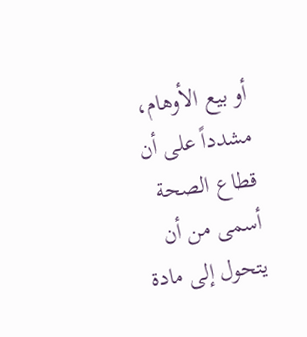أو بيع الأوهام، مشدداً على أن قطاع الصحة أسمى من أن يتحول إلى مادة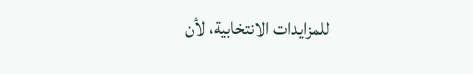للمزايدات الانتخابية، لأن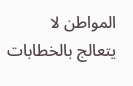المواطن لا يتعالج بالخطابات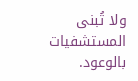ولا تُبنى المستشفيات بالوعود.